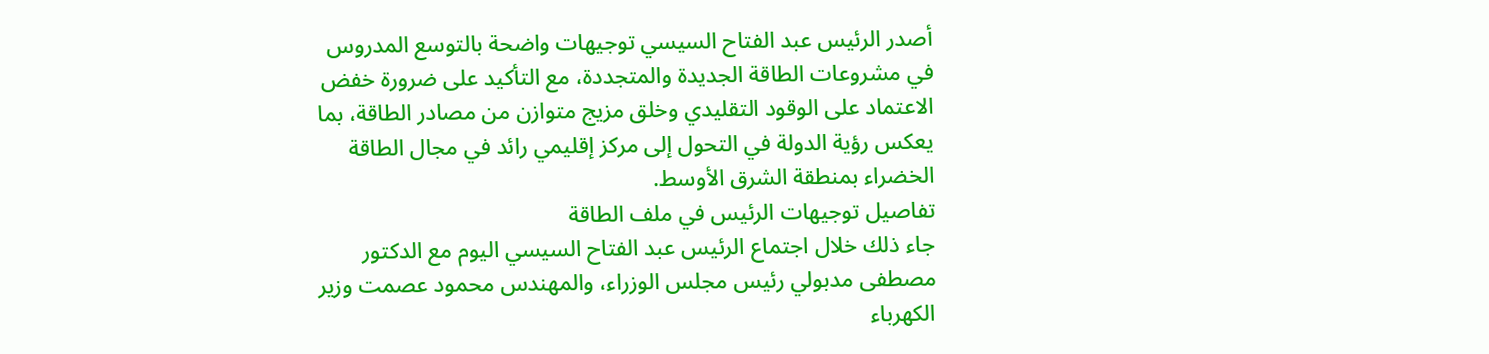أصدر الرئيس عبد الفتاح السيسي توجيهات واضحة بالتوسع المدروس في مشروعات الطاقة الجديدة والمتجددة، مع التأكيد على ضرورة خفض الاعتماد على الوقود التقليدي وخلق مزيج متوازن من مصادر الطاقة، بما يعكس رؤية الدولة في التحول إلى مركز إقليمي رائد في مجال الطاقة الخضراء بمنطقة الشرق الأوسط.
تفاصيل توجيهات الرئيس في ملف الطاقة
جاء ذلك خلال اجتماع الرئيس عبد الفتاح السيسي اليوم مع الدكتور مصطفى مدبولي رئيس مجلس الوزراء، والمهندس محمود عصمت وزير الكهرباء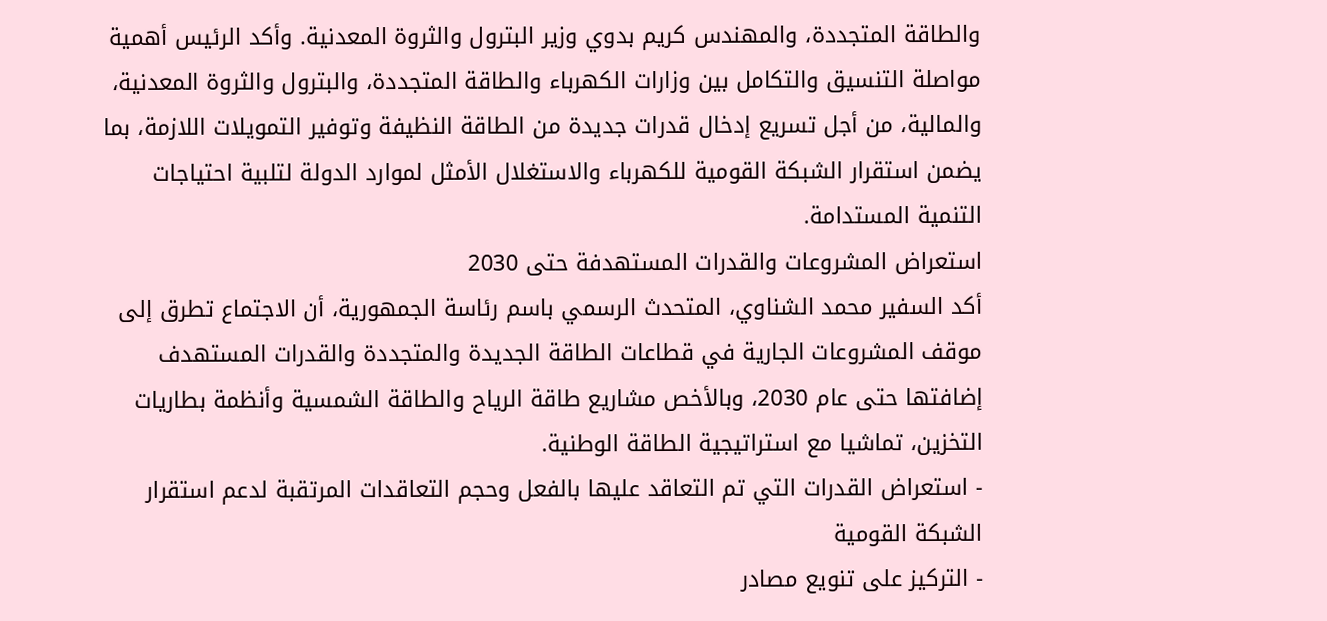والطاقة المتجددة، والمهندس كريم بدوي وزير البترول والثروة المعدنية. وأكد الرئيس أهمية مواصلة التنسيق والتكامل بين وزارات الكهرباء والطاقة المتجددة، والبترول والثروة المعدنية، والمالية، من أجل تسريع إدخال قدرات جديدة من الطاقة النظيفة وتوفير التمويلات اللازمة، بما يضمن استقرار الشبكة القومية للكهرباء والاستغلال الأمثل لموارد الدولة لتلبية احتياجات التنمية المستدامة.
استعراض المشروعات والقدرات المستهدفة حتى 2030
أكد السفير محمد الشناوي، المتحدث الرسمي باسم رئاسة الجمهورية، أن الاجتماع تطرق إلى موقف المشروعات الجارية في قطاعات الطاقة الجديدة والمتجددة والقدرات المستهدف إضافتها حتى عام 2030، وبالأخص مشاريع طاقة الرياح والطاقة الشمسية وأنظمة بطاريات التخزين، تماشيا مع استراتيجية الطاقة الوطنية.
- استعراض القدرات التي تم التعاقد عليها بالفعل وحجم التعاقدات المرتقبة لدعم استقرار الشبكة القومية
- التركيز على تنويع مصادر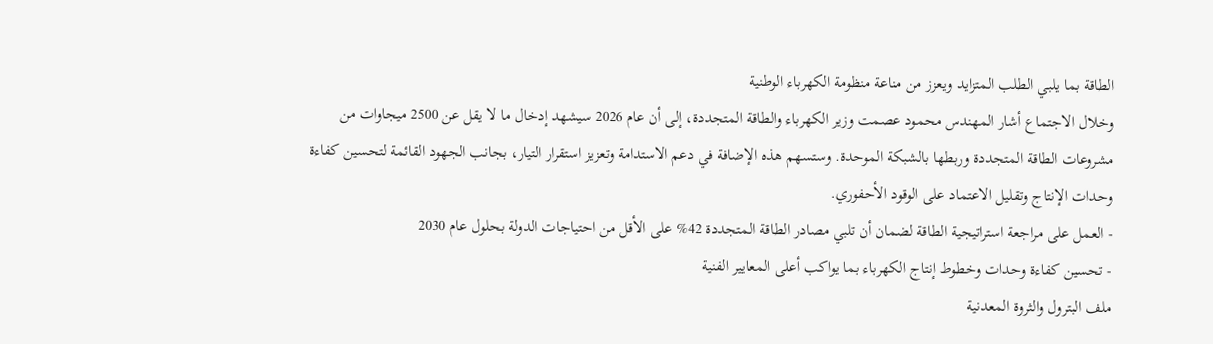الطاقة بما يلبي الطلب المتزايد ويعزز من مناعة منظومة الكهرباء الوطنية
وخلال الاجتماع أشار المهندس محمود عصمت وزير الكهرباء والطاقة المتجددة، إلى أن عام 2026 سيشهد إدخال ما لا يقل عن 2500 ميجاوات من مشروعات الطاقة المتجددة وربطها بالشبكة الموحدة. وستسهم هذه الإضافة في دعم الاستدامة وتعزيز استقرار التيار، بجانب الجهود القائمة لتحسين كفاءة وحدات الإنتاج وتقليل الاعتماد على الوقود الأحفوري.
- العمل على مراجعة استراتيجية الطاقة لضمان أن تلبي مصادر الطاقة المتجددة 42% على الأقل من احتياجات الدولة بحلول عام 2030
- تحسين كفاءة وحدات وخطوط إنتاج الكهرباء بما يواكب أعلى المعايير الفنية
ملف البترول والثروة المعدنية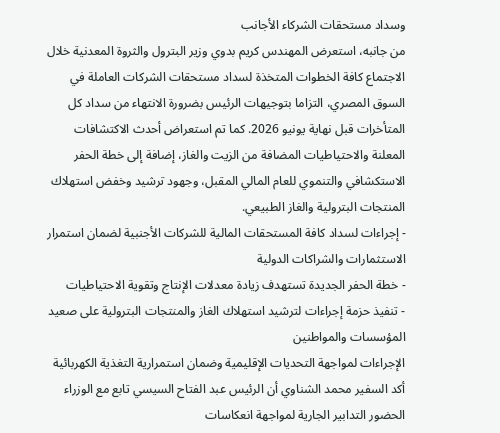وسداد مستحقات الشركاء الأجانب
من جانبه، استعرض المهندس كريم بدوي وزير البترول والثروة المعدنية خلال الاجتماع كافة الخطوات المتخذة لسداد مستحقات الشركات العاملة في السوق المصري، التزاما بتوجيهات الرئيس بضرورة الانتهاء من سداد كل المتأخرات قبل نهاية يونيو 2026. كما تم استعراض أحدث الاكتشافات المعلنة والاحتياطيات المضافة من الزيت والغاز، إضافة إلى خطة الحفر الاستكشافي والتنموي للعام المالي المقبل، وجهود ترشيد وخفض استهلاك المنتجات البترولية والغاز الطبيعي.
- إجراءات لسداد كافة المستحقات المالية للشركات الأجنبية لضمان استمرار الاستثمارات والشراكات الدولية
- خطة الحفر الجديدة تستهدف زيادة معدلات الإنتاج وتقوية الاحتياطيات
- تنفيذ حزمة إجراءات لترشيد استهلاك الغاز والمنتجات البترولية على صعيد المؤسسات والمواطنين
الإجراءات لمواجهة التحديات الإقليمية وضمان استمرارية التغذية الكهربائية
أكد السفير محمد الشناوي أن الرئيس عبد الفتاح السيسي تابع مع الوزراء الحضور التدابير الجارية لمواجهة انعكاسات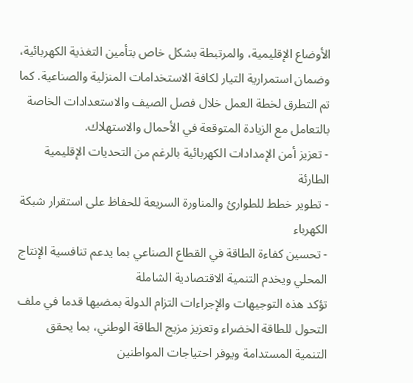الأوضاع الإقليمية، والمرتبطة بشكل خاص بتأمين التغذية الكهربائية، وضمان استمرارية التيار لكافة الاستخدامات المنزلية والصناعية. كما تم التطرق لخطة العمل خلال فصل الصيف والاستعدادات الخاصة بالتعامل مع الزيادة المتوقعة في الأحمال والاستهلاك.
- تعزيز أمن الإمدادات الكهربائية بالرغم من التحديات الإقليمية الطارئة
- تطوير خطط للطوارئ والمناورة السريعة للحفاظ على استقرار شبكة الكهرباء
- تحسين كفاءة الطاقة في القطاع الصناعي بما يدعم تنافسية الإنتاج المحلي ويخدم التنمية الاقتصادية الشاملة
تؤكد هذه التوجيهات والإجراءات التزام الدولة بمضيها قدما في ملف التحول للطاقة الخضراء وتعزيز مزيج الطاقة الوطني، بما يحقق التنمية المستدامة ويوفر احتياجات المواطنين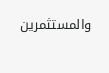والمستثمرين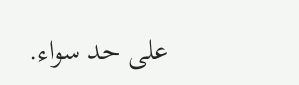على حد سواء.